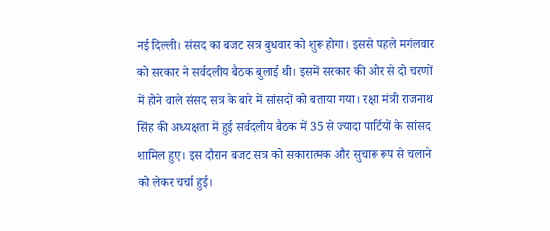नई दिल्ली। संसद का बजट सत्र बुधवार को शुरू होगा। इससे पहले मगंलवार को सरकार ने सर्वदलीय बैठक बुलाई थी। इसमें सरकार की ओर से दो चरणों में होने वाले संसद सत्र के बारे में सांसदों को बताया गया। रक्षा मंत्री राजनाथ सिंह की अध्यक्षता में हुई सर्वदलीय बैठक में 35 से ज्यादा पार्टियों के सांसद शामिल हुए। इस दौरान बजट सत्र को सकारात्मक और सुचारू रूप से चलाने को लेकर चर्चा हुई।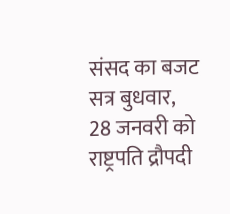संसद का बजट सत्र बुधवार, 28 जनवरी को राष्ट्रपति द्रौपदी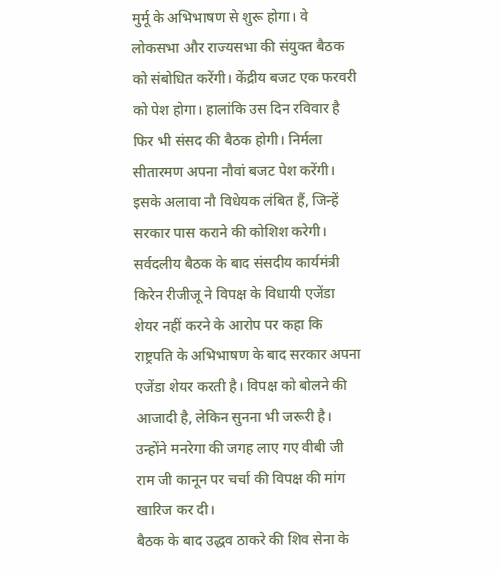मुर्मू के अभिभाषण से शुरू होगा। वे लोकसभा और राज्यसभा की संयुक्त बैठक को संबोधित करेंगी। केंद्रीय बजट एक फरवरी को पेश होगा। हालांकि उस दिन रविवार है फिर भी संसद की बैठक होगी। निर्मला सीतारमण अपना नौवां बजट पेश करेंगी। इसके अलावा नौ विधेयक लंबित हैं, जिन्हें सरकार पास कराने की कोशिश करेगी।
सर्वदलीय बैठक के बाद संसदीय कार्यमंत्री किरेन रीजीजू ने विपक्ष के विधायी एजेंडा शेयर नहीं करने के आरोप पर कहा कि राष्ट्रपति के अभिभाषण के बाद सरकार अपना एजेंडा शेयर करती है। विपक्ष को बोलने की आजादी है, लेकिन सुनना भी जरूरी है। उन्होंने मनरेगा की जगह लाए गए वीबी जी राम जी कानून पर चर्चा की विपक्ष की मांग खारिज कर दी।
बैठक के बाद उद्धव ठाकरे की शिव सेना के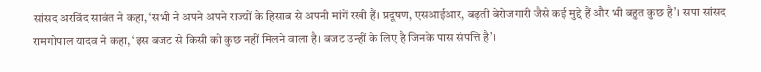सांसद अरविंद सावंत ने कहा, ‘सभी ने अपने अपने राज्यों के हिसाब से अपनी मांगें रखी हैं। प्रदूषण, एसआईआर, बढ़ती बेरोजगारी जैसे कई मुद्दे हैं और भी बहुत कुछ है’। सपा सांसद रामगोपाल यादव ने कहा, ‘इस बजट से किसी को कुछ नहीं मिलने वाला है। बजट उन्हीं के लिए है जिनके पास संपत्ति है’।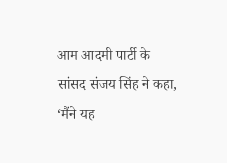आम आदमी पार्टी के सांसद संजय सिंह ने कहा, ‘मैंने यह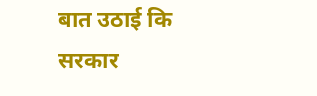बात उठाई कि सरकार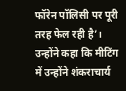फॉरेन पॉलिसी पर पूरी तरह फेल रही है’। उन्होंने कहा कि मीटिंग में उन्होंने शंकराचार्य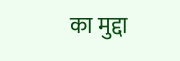का मुद्दा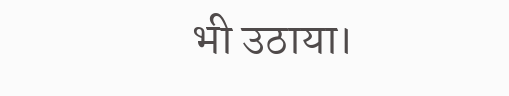भी उठाया।